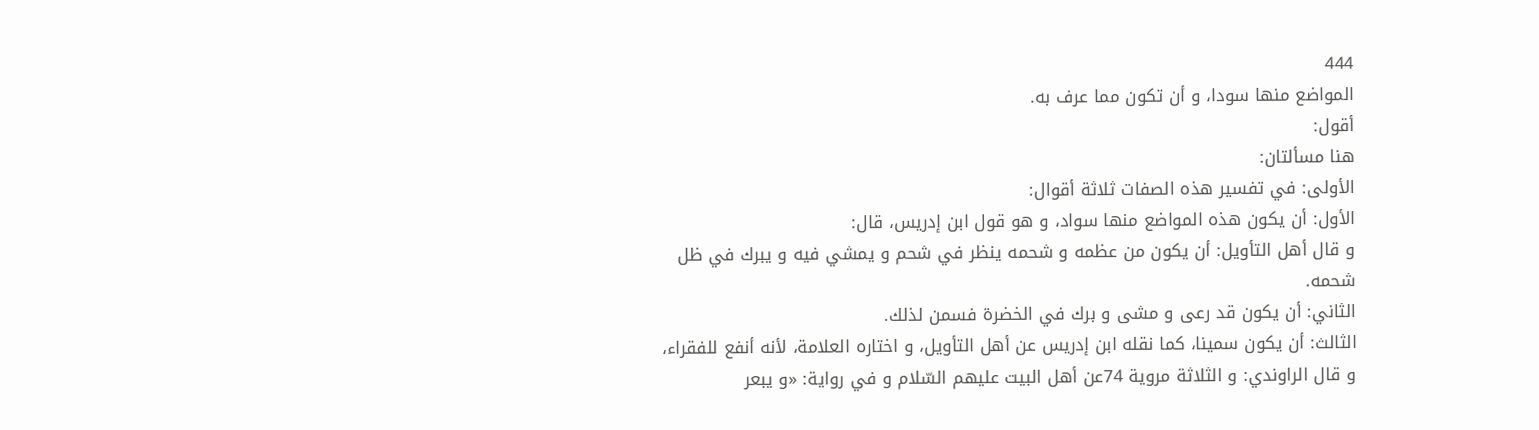444
المواضع منها سودا، و أن تكون مما عرف به.
أقول:
هنا مسألتان:
الأولى: في تفسير هذه الصفات ثلاثة أقوال:
الأول: أن يكون هذه المواضع منها سواد، و هو قول ابن إدريس، قال:
و قال أهل التأويل: أن يكون من عظمه و شحمه ينظر في شحم و يمشي فيه و يبرك في ظل شحمه.
الثاني: أن يكون قد رعى و مشى و برك في الخضرة فسمن لذلك.
الثالث: أن يكون سمينا، كما نقله ابن إدريس عن أهل التأويل، و اختاره العلامة، لأنه أنفع للفقراء، و قال الراوندي: و الثلاثة مروية 74عن أهل البيت عليهم السّلام و في رواية: «و يبعر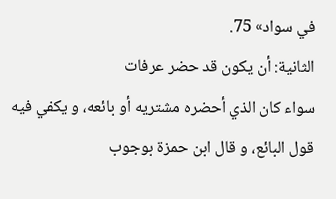في سواد» 75.
الثانية: أن يكون قد حضر عرفات
سواء كان الذي أحضره مشتريه أو بائعه، و يكفي فيه قول البائع، و قال ابن حمزة بوجوب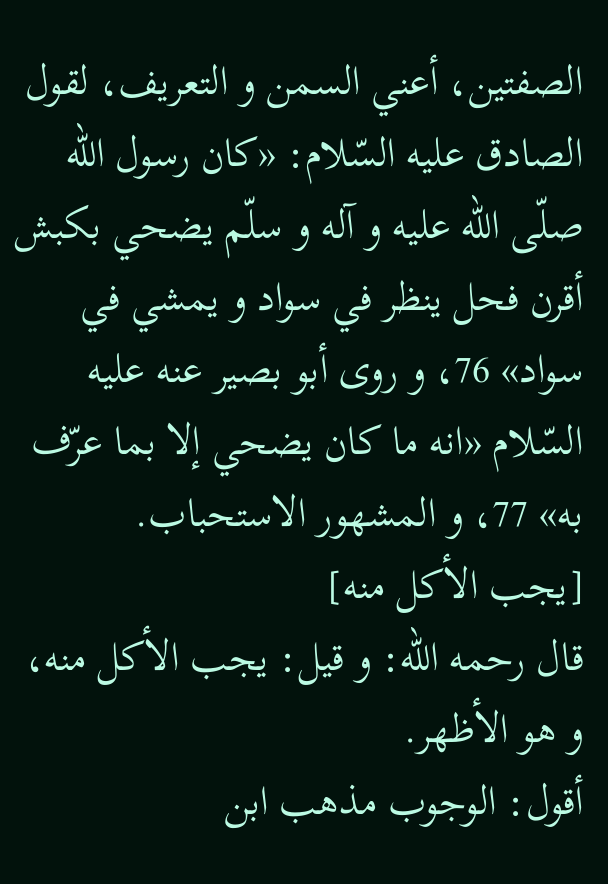الصفتين، أعني السمن و التعريف، لقول الصادق عليه السّلام: «كان رسول اللّه صلّى اللّه عليه و آله و سلّم يضحي بكبش أقرن فحل ينظر في سواد و يمشي في سواد» 76، و روى أبو بصير عنه عليه السّلام «انه ما كان يضحي إلا بما عرّف به» 77، و المشهور الاستحباب.
[يجب الأكل منه]
قال رحمه اللّه: و قيل: يجب الأكل منه، و هو الأظهر.
أقول: الوجوب مذهب ابن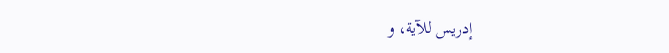إدريس للآية، و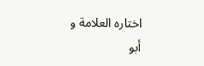اختاره العلامة و أبو